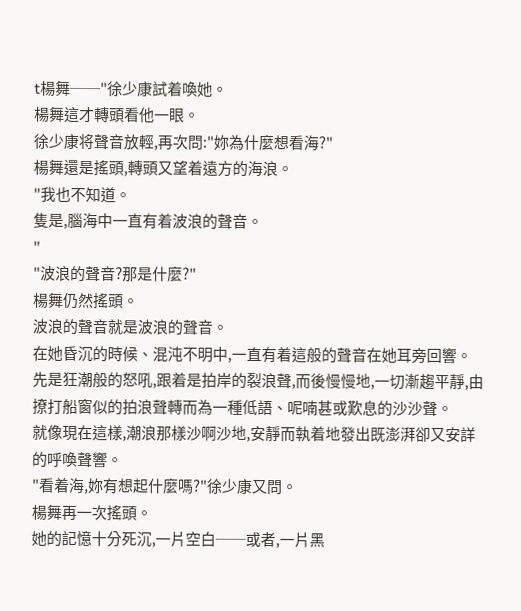t楊舞──"徐少康試着喚她。
楊舞這才轉頭看他一眼。
徐少康将聲音放輕,再次問:"妳為什麼想看海?"
楊舞還是搖頭,轉頭又望着遠方的海浪。
"我也不知道。
隻是,腦海中一直有着波浪的聲音。
"
"波浪的聲音?那是什麼?"
楊舞仍然搖頭。
波浪的聲音就是波浪的聲音。
在她昏沉的時候、混沌不明中,一直有着這般的聲音在她耳旁回響。
先是狂潮般的怒吼,跟着是拍岸的裂浪聲,而後慢慢地,一切漸趨平靜,由撩打船窗似的拍浪聲轉而為一種低語、呢喃甚或歎息的沙沙聲。
就像現在這樣,潮浪那樣沙啊沙地,安靜而執着地發出既澎湃卻又安詳的呼喚聲響。
"看着海,妳有想起什麼嗎?"徐少康又問。
楊舞再一次搖頭。
她的記憶十分死沉,一片空白──或者,一片黑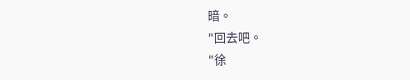暗。
"回去吧。
"徐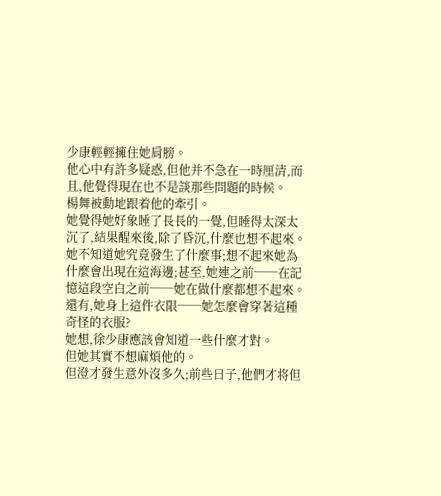少康輕輕擁住她肩膀。
他心中有許多疑惑,但他并不急在一時厘清,而且,他覺得現在也不是談那些問題的時候。
楊舞被動地跟着他的牽引。
她覺得她好象睡了長長的一覺,但睡得太深太沉了,結果醒來後,除了昏沉,什麼也想不起來。
她不知道她究竟發生了什麼事;想不起來她為什麼會出現在這海邊;甚至,她連之前──在記憶這段空白之前──她在做什麼都想不起來。
還有,她身上這件衣限──她怎麼會穿著這種奇怪的衣服?
她想,徐少康應該會知道一些什麼才對。
但她其實不想麻煩他的。
但澄才發生意外沒多久;前些日子,他們才将但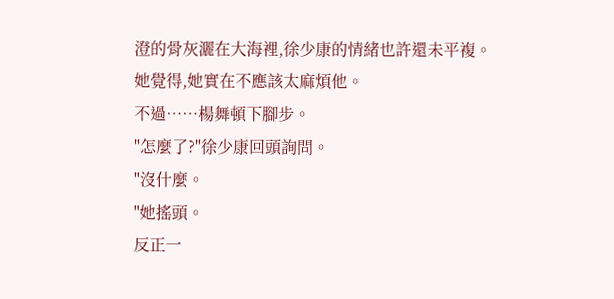澄的骨灰灑在大海裡,徐少康的情緒也許還未平複。
她覺得,她實在不應該太麻煩他。
不過……楊舞頓下腳步。
"怎麼了?"徐少康回頭詢問。
"沒什麼。
"她搖頭。
反正一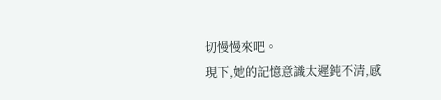切慢慢來吧。
現下,她的記憶意識太遲鈍不清,感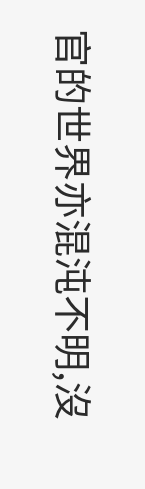官的世界亦混沌不明,沒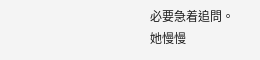必要急着追問。
她慢慢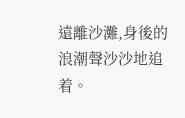遠離沙灘,身後的浪潮聲沙沙地追着。